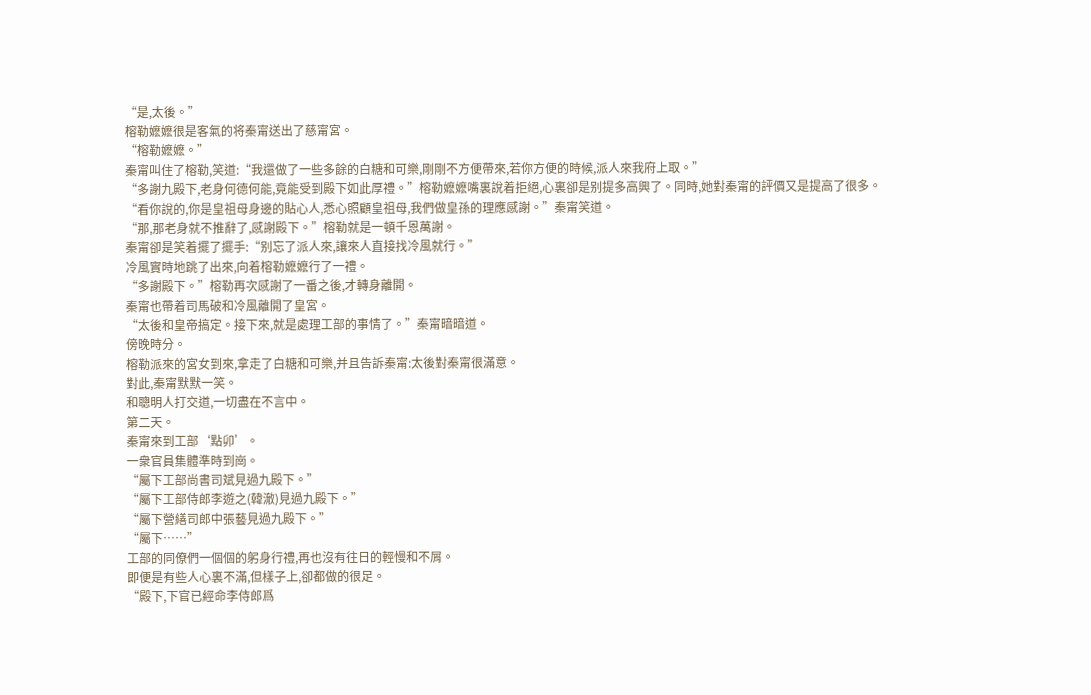“是,太後。”
榕勒嬷嬷很是客氣的将秦甯送出了慈甯宮。
“榕勒嬷嬷。”
秦甯叫住了榕勒,笑道:“我還做了一些多餘的白糖和可樂,剛剛不方便帶來,若你方便的時候,派人來我府上取。”
“多謝九殿下,老身何德何能,竟能受到殿下如此厚禮。”榕勒嬷嬷嘴裏說着拒絕,心裏卻是别提多高興了。同時,她對秦甯的評價又是提高了很多。
“看你說的,你是皇祖母身邊的貼心人,悉心照顧皇祖母,我們做皇孫的理應感謝。”秦甯笑道。
“那,那老身就不推辭了,感謝殿下。”榕勒就是一頓千恩萬謝。
秦甯卻是笑着擺了擺手:“别忘了派人來,讓來人直接找冷風就行。”
冷風實時地跳了出來,向着榕勒嬷嬷行了一禮。
“多謝殿下。”榕勒再次感謝了一番之後,才轉身離開。
秦甯也帶着司馬破和冷風離開了皇宮。
“太後和皇帝搞定。接下來,就是處理工部的事情了。”秦甯暗暗道。
傍晚時分。
榕勒派來的宮女到來,拿走了白糖和可樂,并且告訴秦甯:太後對秦甯很滿意。
對此,秦甯默默一笑。
和聰明人打交道,一切盡在不言中。
第二天。
秦甯來到工部‘點卯’。
一衆官員集體準時到崗。
“屬下工部尚書司斌見過九殿下。”
“屬下工部侍郎李遊之(韓澈)見過九殿下。”
“屬下營繕司郎中張藝見過九殿下。”
“屬下……”
工部的同僚們一個個的躬身行禮,再也沒有往日的輕慢和不屑。
即便是有些人心裏不滿,但樣子上,卻都做的很足。
“殿下,下官已經命李侍郎爲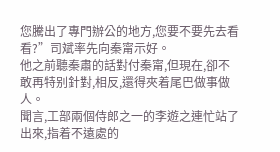您騰出了專門辦公的地方,您要不要先去看看?”司斌率先向秦甯示好。
他之前聽秦肅的話對付秦甯,但現在,卻不敢再特别針對,相反,還得夾着尾巴做事做人。
聞言,工部兩個侍郎之一的李遊之連忙站了出來,指着不遠處的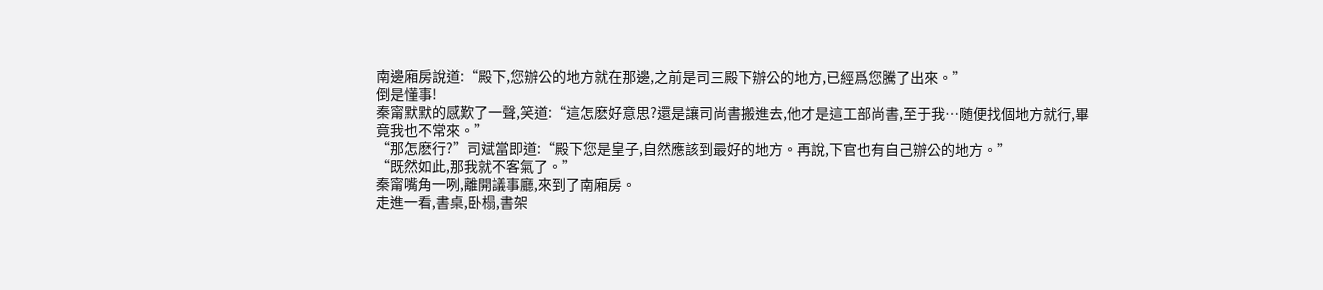南邊廂房說道:“殿下,您辦公的地方就在那邊,之前是司三殿下辦公的地方,已經爲您騰了出來。”
倒是懂事!
秦甯默默的感歎了一聲,笑道:“這怎麽好意思?還是讓司尚書搬進去,他才是這工部尚書,至于我…随便找個地方就行,畢竟我也不常來。”
“那怎麽行?”司斌當即道:“殿下您是皇子,自然應該到最好的地方。再說,下官也有自己辦公的地方。”
“既然如此,那我就不客氣了。”
秦甯嘴角一咧,離開議事廳,來到了南廂房。
走進一看,書桌,卧榻,書架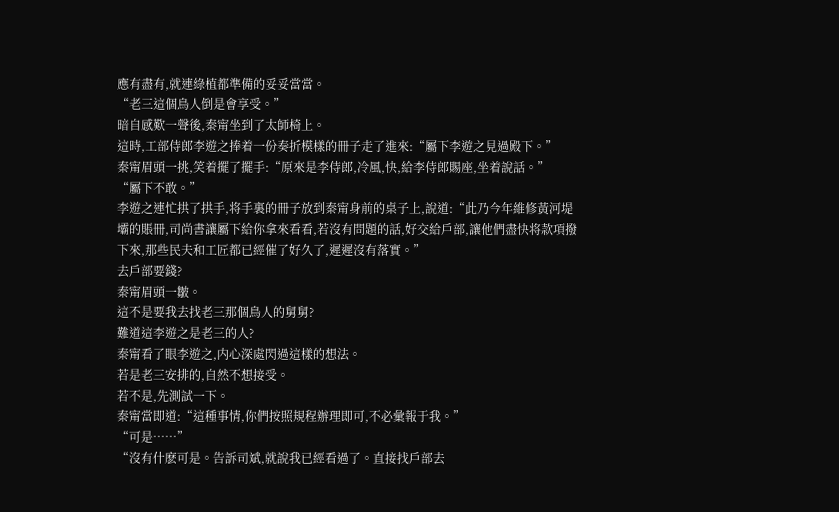應有盡有,就連綠植都準備的妥妥當當。
“老三這個鳥人倒是會享受。”
暗自感歎一聲後,秦甯坐到了太師椅上。
這時,工部侍郎李遊之捧着一份奏折模樣的冊子走了進來:“屬下李遊之見過殿下。”
秦甯眉頭一挑,笑着擺了擺手:“原來是李侍郎,冷風,快,給李侍郎賜座,坐着說話。”
“屬下不敢。”
李遊之連忙拱了拱手,将手裏的冊子放到秦甯身前的桌子上,說道:“此乃今年維修黃河堤壩的賬冊,司尚書讓屬下給你拿來看看,若沒有問題的話,好交給戶部,讓他們盡快将款項撥下來,那些民夫和工匠都已經催了好久了,遲遲沒有落實。”
去戶部要錢?
秦甯眉頭一皺。
這不是要我去找老三那個鳥人的舅舅?
難道這李遊之是老三的人?
秦甯看了眼李遊之,内心深處閃過這樣的想法。
若是老三安排的,自然不想接受。
若不是,先測試一下。
秦甯當即道:“這種事情,你們按照規程辦理即可,不必彙報于我。”
“可是……”
“沒有什麽可是。告訴司斌,就說我已經看過了。直接找戶部去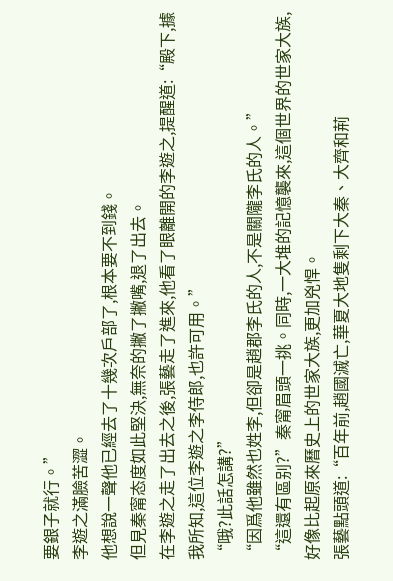要銀子就行。”
李遊之滿臉苦澀。
他想說一聲他已經去了十幾次戶部了,根本要不到錢。
但見秦甯态度如此堅決,無奈的撇了撇嘴,退了出去。
在李遊之走了出去之後,張藝走了進來,他看了眼離開的李遊之,提醒道:“殿下,據我所知,這位李遊之李侍郎,也許可用。”
“哦?此話怎講?”
“因爲他雖然也姓李,但卻是趙郡李氏的人,不是關隴李氏的人。”
“這還有區别?”秦甯眉頭一挑。同時,一大堆的記憶襲來,這個世界的世家大族,好像比起原來曆史上的世家大族,更加兇悍。
張藝點頭道:“百年前,趙國滅亡,華夏大地隻剩下大秦、大齊和荊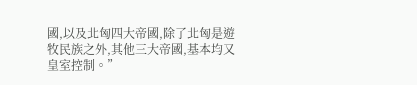國,以及北匈四大帝國,除了北匈是遊牧民族之外,其他三大帝國,基本均又皇室控制。”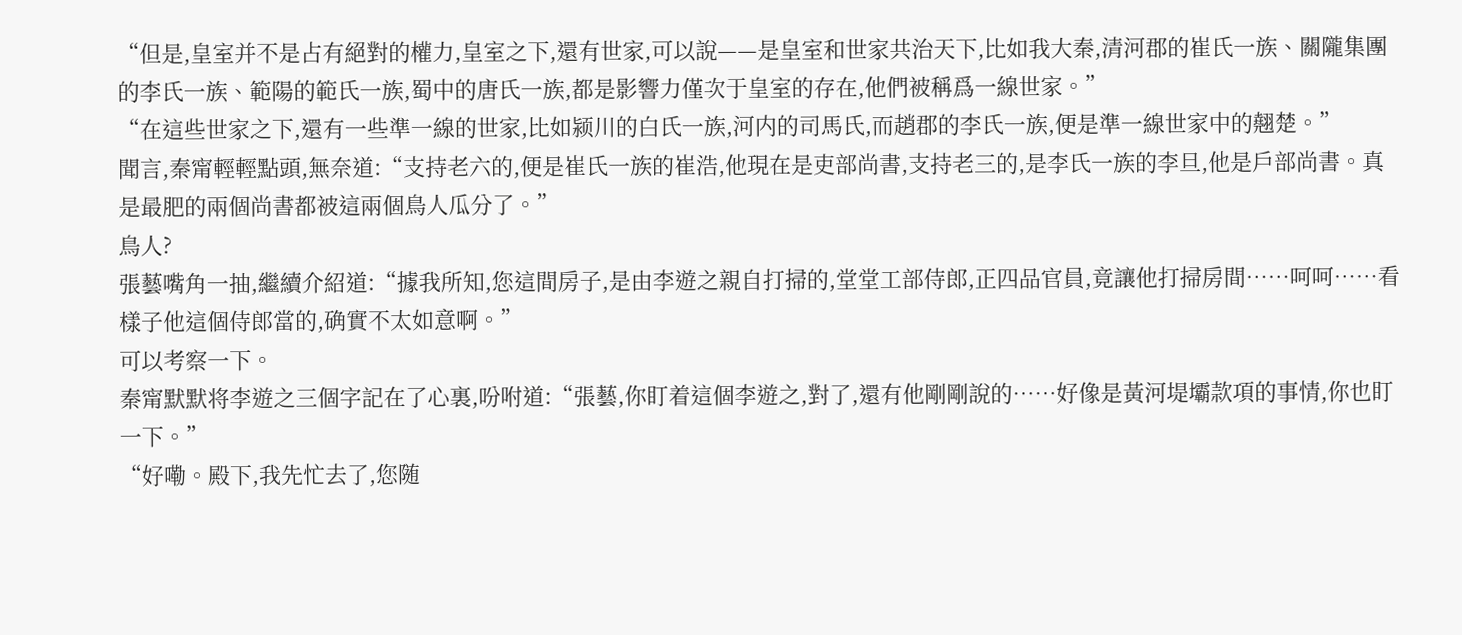“但是,皇室并不是占有絕對的權力,皇室之下,還有世家,可以說——是皇室和世家共治天下,比如我大秦,清河郡的崔氏一族、關隴集團的李氏一族、範陽的範氏一族,蜀中的唐氏一族,都是影響力僅次于皇室的存在,他們被稱爲一線世家。”
“在這些世家之下,還有一些準一線的世家,比如颍川的白氏一族,河内的司馬氏,而趙郡的李氏一族,便是準一線世家中的翹楚。”
聞言,秦甯輕輕點頭,無奈道:“支持老六的,便是崔氏一族的崔浩,他現在是吏部尚書,支持老三的,是李氏一族的李旦,他是戶部尚書。真是最肥的兩個尚書都被這兩個鳥人瓜分了。”
鳥人?
張藝嘴角一抽,繼續介紹道:“據我所知,您這間房子,是由李遊之親自打掃的,堂堂工部侍郎,正四品官員,竟讓他打掃房間……呵呵……看樣子他這個侍郎當的,确實不太如意啊。”
可以考察一下。
秦甯默默将李遊之三個字記在了心裏,吩咐道:“張藝,你盯着這個李遊之,對了,還有他剛剛說的……好像是黃河堤壩款項的事情,你也盯一下。”
“好嘞。殿下,我先忙去了,您随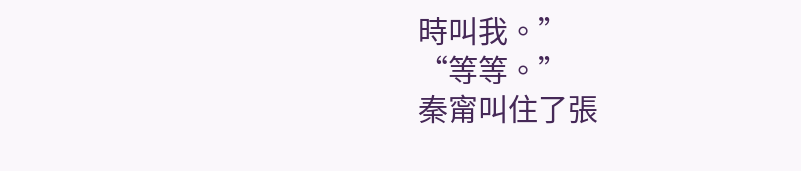時叫我。”
“等等。”
秦甯叫住了張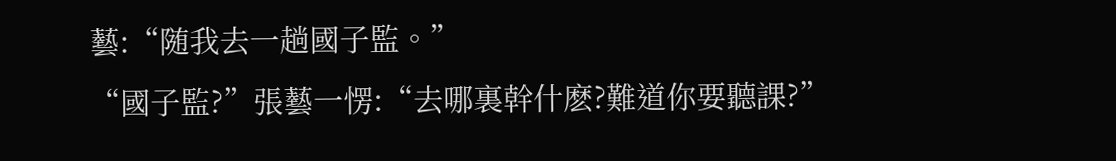藝:“随我去一趟國子監。”
“國子監?”張藝一愣:“去哪裏幹什麽?難道你要聽課?”